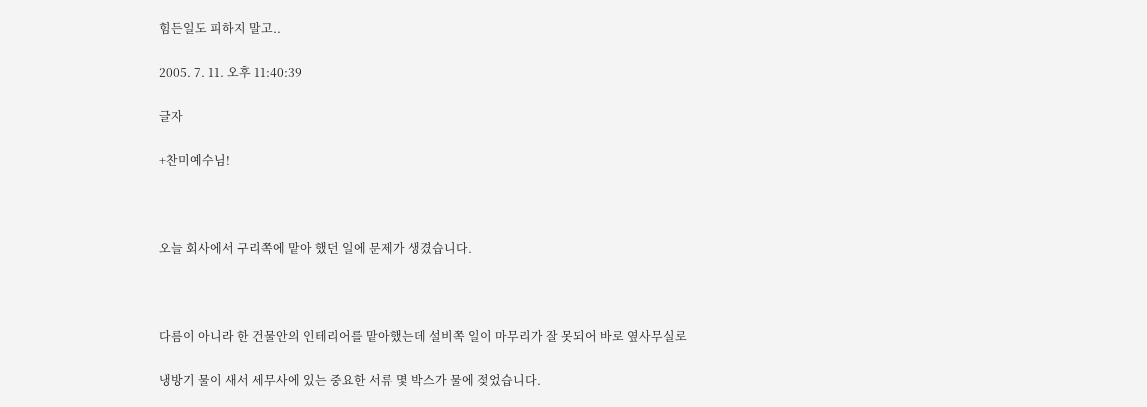힘든일도 피하지 말고..

2005. 7. 11. 오후 11:40:39

글자

+찬미예수님!



오늘 회사에서 구리쪽에 맡아 했던 일에 문제가 생겼습니다.



다름이 아니라 한 건물안의 인테리어를 맡아했는데 설비쪽 일이 마무리가 잘 못되어 바로 옆사무실로

냉방기 물이 새서 세무사에 있는 중요한 서류 몇 박스가 물에 젖었습니다.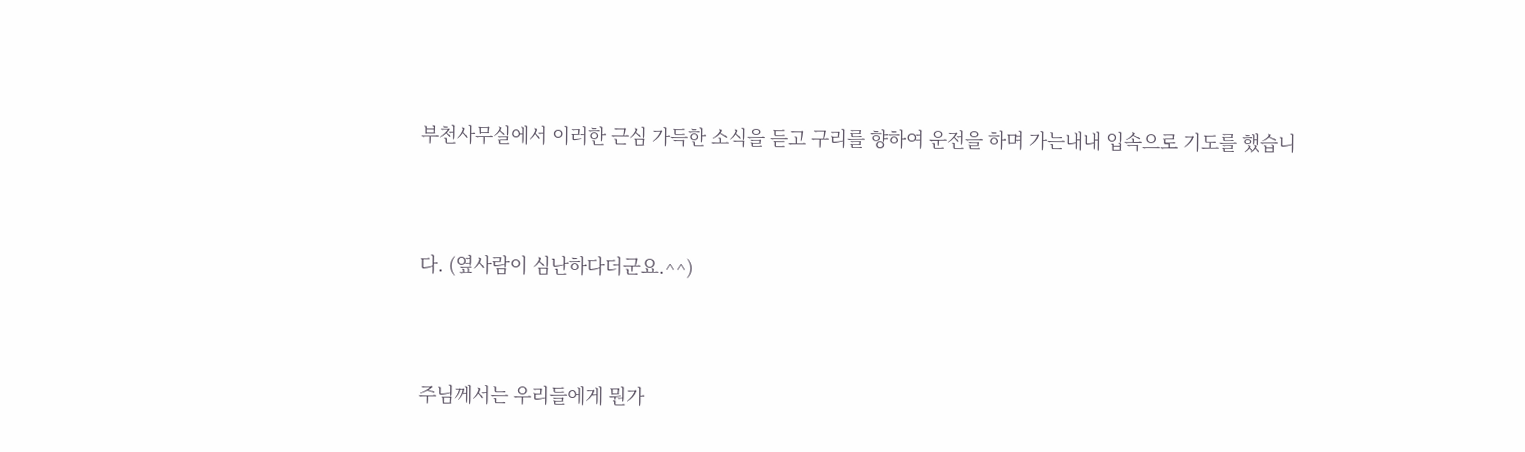부천사무실에서 이러한 근심 가득한 소식을 듣고 구리를 향하여 운전을 하며 가는내내 입속으로 기도를 했습니



다. (옆사람이 심난하다더군요.^^)



주님께서는 우리들에게 뭔가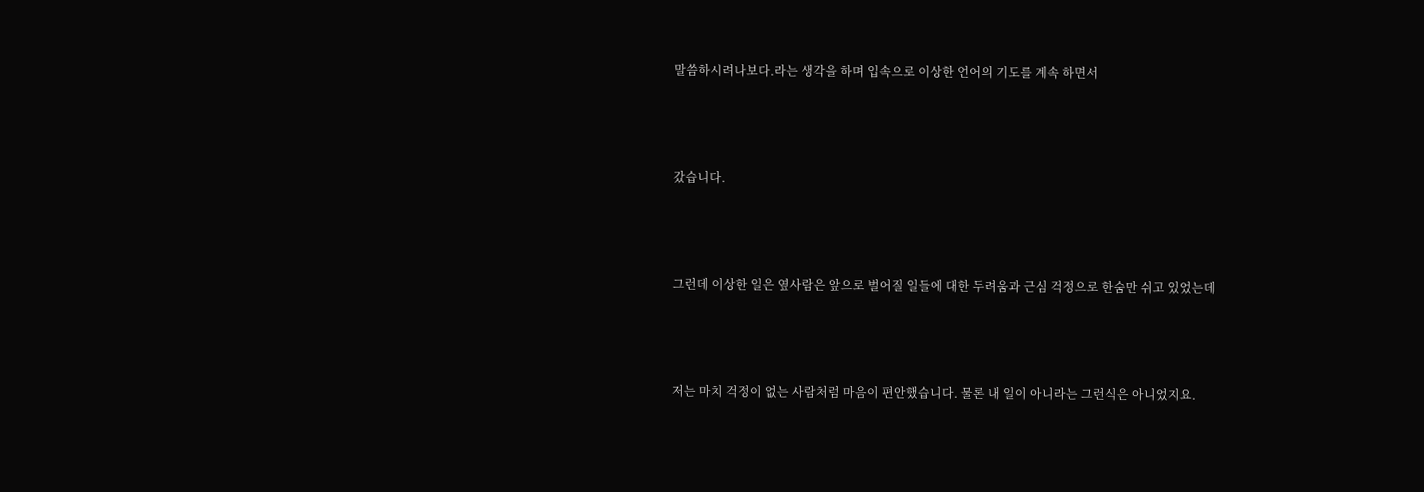말씀하시려나보다.라는 생각을 하며 입속으로 이상한 언어의 기도를 계속 하면서



갔습니다.



그런데 이상한 일은 옆사람은 앞으로 벌어질 일들에 대한 두려움과 근심 걱정으로 한숨만 쉬고 있었는데



저는 마치 걱정이 없는 사람처럼 마음이 편안했습니다. 물론 내 일이 아니라는 그런식은 아니었지요.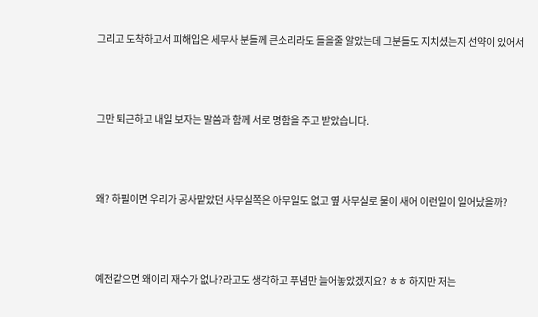그리고 도착하고서 피해입은 세무사 분들께 큰소리라도 들을줄 알았는데 그분들도 지치셨는지 선약이 있어서



그만 퇴근하고 내일 보자는 말씀과 함께 서로 명함을 주고 받았습니다.



왜? 하필이면 우리가 공사맡았던 사무실쪽은 아무일도 없고 옆 사무실로 물이 새어 이런일이 일어났을까?



예전같으면 왜이리 재수가 없나?라고도 생각하고 푸념만 늘어놓았겠지요? ㅎㅎ 하지만 저는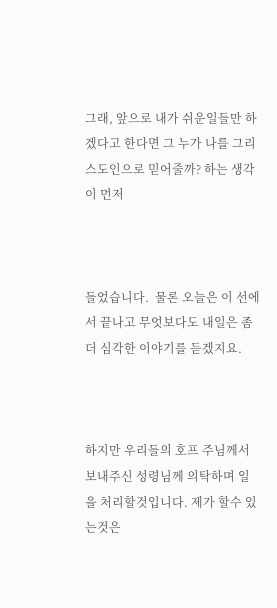그래, 앞으로 내가 쉬운일들만 하겠다고 한다면 그 누가 나를 그리스도인으로 믿어줄까? 하는 생각이 먼저



들었습니다.  물론 오늘은 이 선에서 끝나고 무엇보다도 내일은 좀더 심각한 이야기를 듣겠지요.



하지만 우리들의 호프 주님께서 보내주신 성령님께 의탁하며 일을 처리할것입니다. 제가 할수 있는것은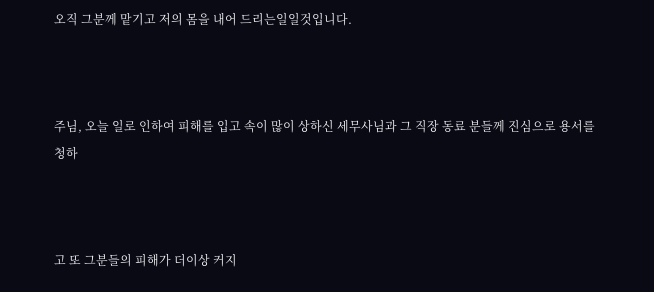오직 그분께 맡기고 저의 몸을 내어 드리는일일것입니다.



주님, 오늘 일로 인하여 피해를 입고 속이 많이 상하신 세무사님과 그 직장 동료 분들께 진심으로 용서를 청하



고 또 그분들의 피해가 더이상 커지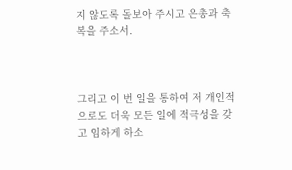지 않도록 돌보아 주시고 은총과 축복을 주소서.



그리고 이 번 일을 통하여 저 개인적으로도 더욱 모든 일에 적극성을 갖고 임하게 하소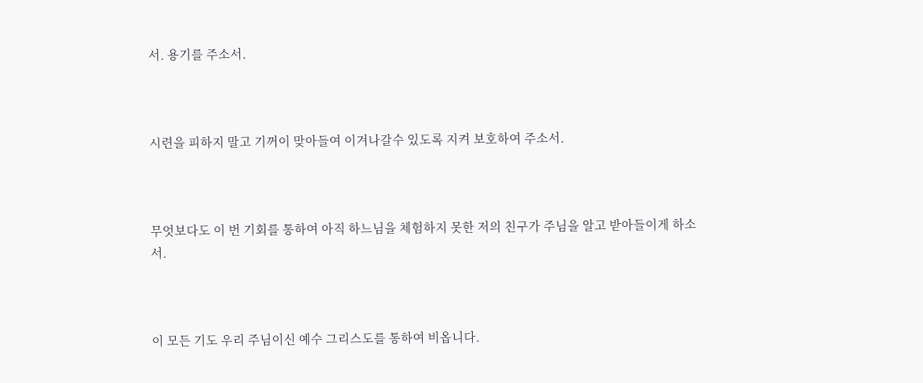서. 용기를 주소서.



시련을 피하지 말고 기꺼이 맞아들여 이겨나갈수 있도록 지켜 보호하여 주소서.



무엇보다도 이 번 기회를 통하여 아직 하느님을 체험하지 못한 저의 친구가 주님을 알고 받아들이게 하소서.



이 모든 기도 우리 주님이신 예수 그리스도를 통하여 비옵니다.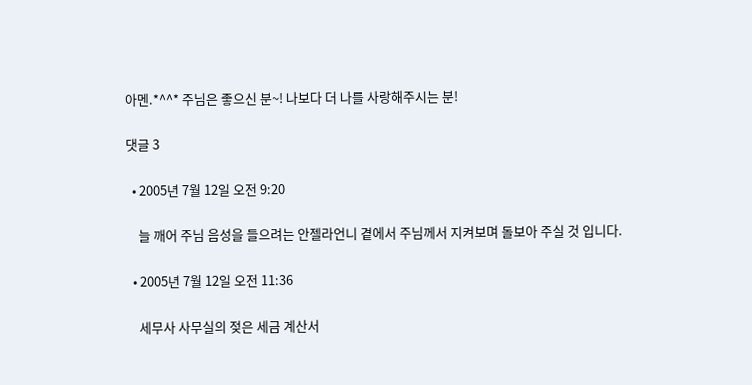아멘.*^^* 주님은 좋으신 분~! 나보다 더 나를 사랑해주시는 분!

댓글 3

  • 2005년 7월 12일 오전 9:20

    늘 깨어 주님 음성을 들으려는 안젤라언니 곁에서 주님께서 지켜보며 돌보아 주실 것 입니다.

  • 2005년 7월 12일 오전 11:36

    세무사 사무실의 젖은 세금 계산서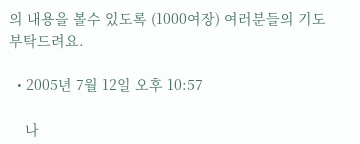의 내용을 볼수 있도록 (1000여장) 여러분들의 기도 부탁드려요.

  • 2005년 7월 12일 오후 10:57

    나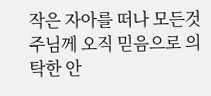작은 자아를 떠나 모든것 주님께 오직 믿음으로 의탁한 안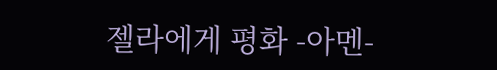젤라에게 평화 -아멘-